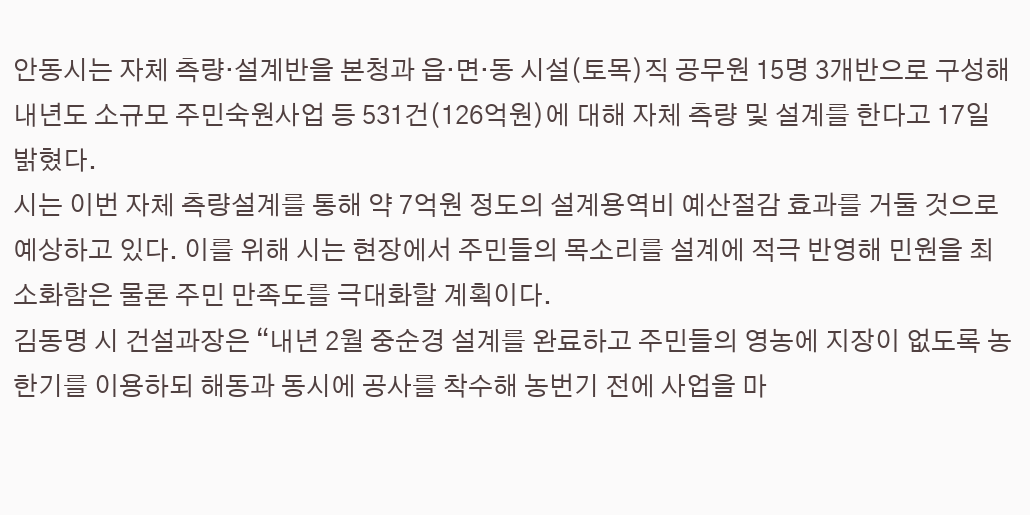안동시는 자체 측량·설계반을 본청과 읍·면·동 시설(토목)직 공무원 15명 3개반으로 구성해 내년도 소규모 주민숙원사업 등 531건(126억원)에 대해 자체 측량 및 설계를 한다고 17일 밝혔다.
시는 이번 자체 측량설계를 통해 약 7억원 정도의 설계용역비 예산절감 효과를 거둘 것으로 예상하고 있다. 이를 위해 시는 현장에서 주민들의 목소리를 설계에 적극 반영해 민원을 최소화함은 물론 주민 만족도를 극대화할 계획이다.
김동명 시 건설과장은 “내년 2월 중순경 설계를 완료하고 주민들의 영농에 지장이 없도록 농한기를 이용하되 해동과 동시에 공사를 착수해 농번기 전에 사업을 마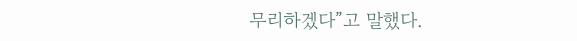무리하겠다”고 말했다.